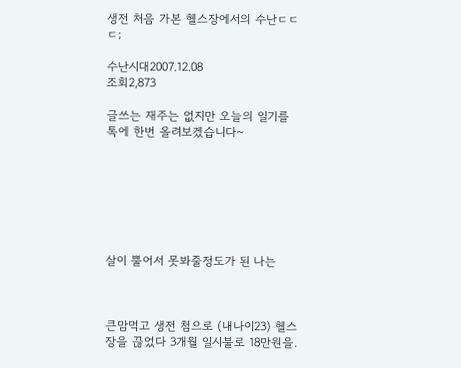생전 처음 가본 헬스장에서의 수난ㄷㄷㄷ;

수난시대2007.12.08
조회2,873

글쓰는 재주는 없지만 오늘의 일기를 톡에 한번 올려보겠습니다~







살이 뿔어서 못봐줄정도가 된 나는



큰맘먹고 생전 첨으로 (내나이23) 헬스장을 끊었다 3개월 일시불로 18만원을.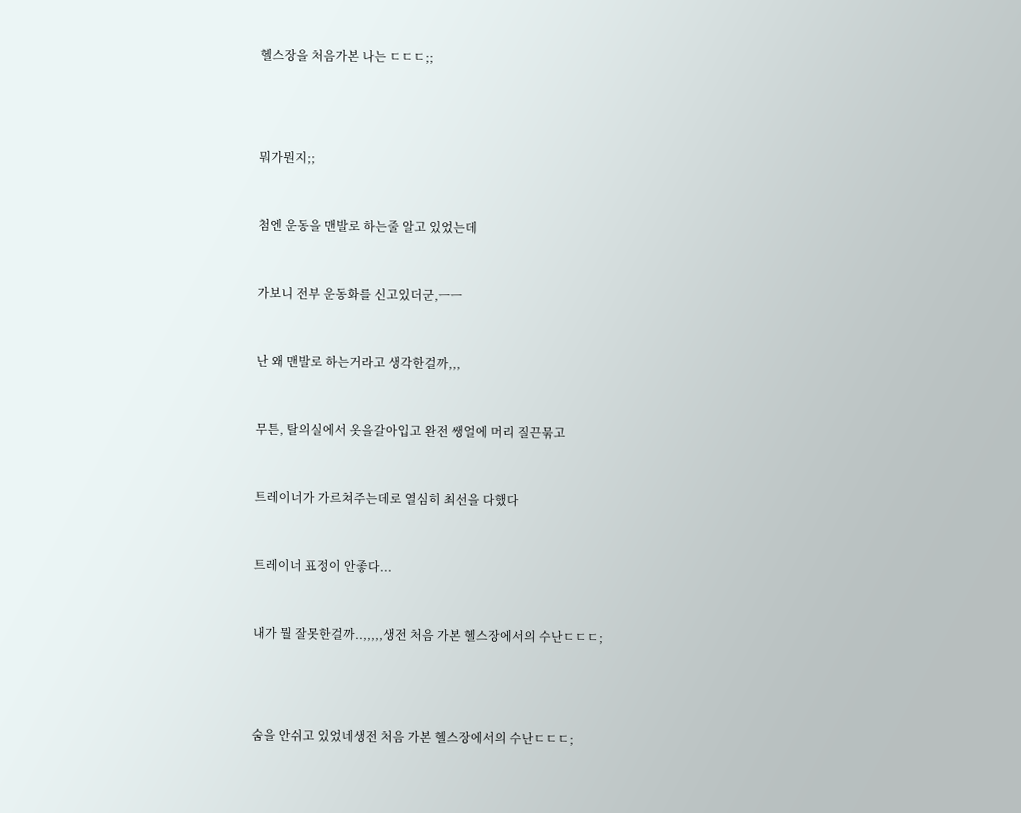헬스장을 처음가본 나는 ㄷㄷㄷ;;





뭐가뭔지;;



첨엔 운동을 맨발로 하는줄 알고 있었는데



가보니 전부 운동화를 신고있더군,ㅡㅡ



난 왜 맨발로 하는거라고 생각한걸까,,,



무튼, 탈의실에서 옷을갈아입고 완전 쌩얼에 머리 질끈묶고



트레이너가 가르쳐주는데로 열심히 최선을 다했다



트레이너 표정이 안좋다...



내가 뭘 잘못한걸까..,,,,,생전 처음 가본 헬스장에서의 수난ㄷㄷㄷ;





숨을 안쉬고 있었네생전 처음 가본 헬스장에서의 수난ㄷㄷㄷ;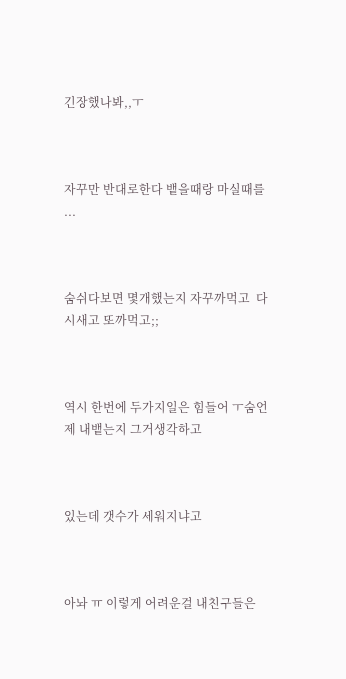긴장했나봐,,ㅜ



자꾸만 반대로한다 뱉을때랑 마실때를 ...



숨쉬다보면 몇개했는지 자꾸까먹고  다시새고 또까먹고;;



역시 한번에 두가지일은 힘들어 ㅜ숨언제 내뱉는지 그거생각하고



있는데 갯수가 세워지냐고



아놔 ㅠ 이렇게 어려운걸 내친구들은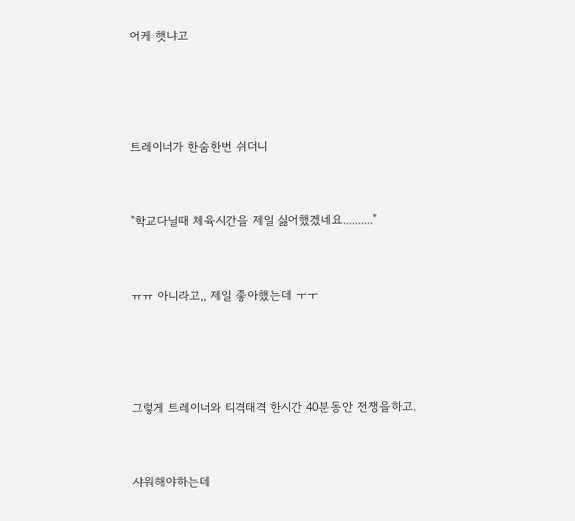어케 햇냐고





트레이너가 한숨한번 쉬더니



"학교다닐때 체육시간을 제일 싫어했겠네요.........."



ㅠㅠ 아니라고,, 제일 좋아했는데 ㅜㅜ





그렇게 트레이너와 티격태격 한시간 40분동안 전쟁을하고.



샤워해야하는데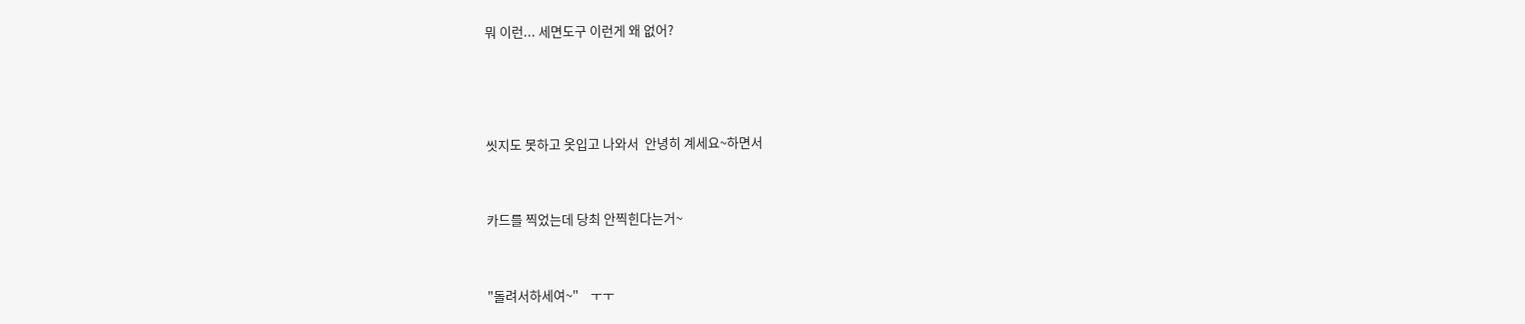뭐 이런... 세면도구 이런게 왜 없어?





씻지도 못하고 옷입고 나와서  안녕히 계세요~하면서



카드를 찍었는데 당최 안찍힌다는거~



"돌려서하세여~"    ㅜㅜ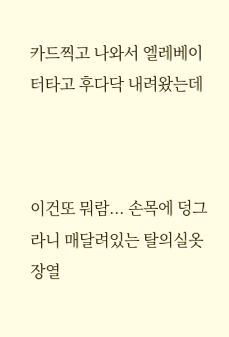카드찍고 나와서 엘레베이터타고 후다닥 내려왔는데



이건또 뭐람... 손목에 덩그라니 매달려있는 탈의실옷장열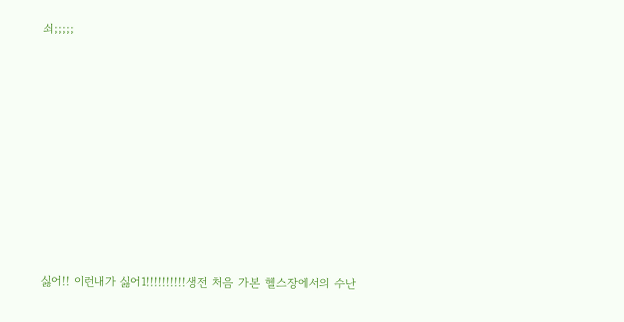쇠;;;;;











싫어!! 이런내가 싫어1!!!!!!!!!!생전 처음 가본 헬스장에서의 수난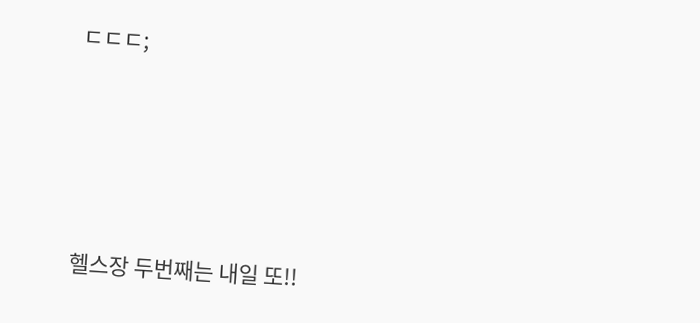ㄷㄷㄷ;







헬스장 두번째는 내일 또!!